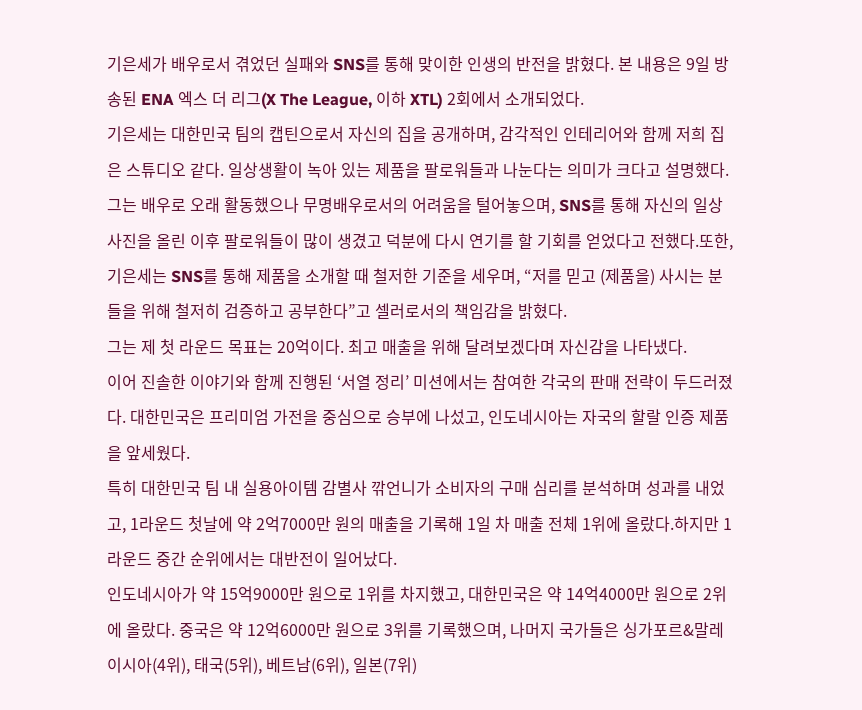기은세가 배우로서 겪었던 실패와 SNS를 통해 맞이한 인생의 반전을 밝혔다. 본 내용은 9일 방송된 ENA 엑스 더 리그(X The League, 이하 XTL) 2회에서 소개되었다.
기은세는 대한민국 팀의 캡틴으로서 자신의 집을 공개하며, 감각적인 인테리어와 함께 저희 집은 스튜디오 같다. 일상생활이 녹아 있는 제품을 팔로워들과 나눈다는 의미가 크다고 설명했다.
그는 배우로 오래 활동했으나 무명배우로서의 어려움을 털어놓으며, SNS를 통해 자신의 일상 사진을 올린 이후 팔로워들이 많이 생겼고 덕분에 다시 연기를 할 기회를 얻었다고 전했다.또한, 기은세는 SNS를 통해 제품을 소개할 때 철저한 기준을 세우며, “저를 믿고 (제품을) 사시는 분들을 위해 철저히 검증하고 공부한다”고 셀러로서의 책임감을 밝혔다.
그는 제 첫 라운드 목표는 20억이다. 최고 매출을 위해 달려보겠다며 자신감을 나타냈다.
이어 진솔한 이야기와 함께 진행된 ‘서열 정리’ 미션에서는 참여한 각국의 판매 전략이 두드러졌다. 대한민국은 프리미엄 가전을 중심으로 승부에 나섰고, 인도네시아는 자국의 할랄 인증 제품을 앞세웠다.
특히 대한민국 팀 내 실용아이템 감별사 깎언니가 소비자의 구매 심리를 분석하며 성과를 내었고, 1라운드 첫날에 약 2억7000만 원의 매출을 기록해 1일 차 매출 전체 1위에 올랐다.하지만 1라운드 중간 순위에서는 대반전이 일어났다.
인도네시아가 약 15억9000만 원으로 1위를 차지했고, 대한민국은 약 14억4000만 원으로 2위에 올랐다. 중국은 약 12억6000만 원으로 3위를 기록했으며, 나머지 국가들은 싱가포르&말레이시아(4위), 태국(5위), 베트남(6위), 일본(7위)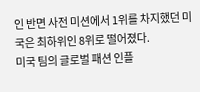인 반면 사전 미션에서 1위를 차지했던 미국은 최하위인 8위로 떨어졌다.
미국 팀의 글로벌 패션 인플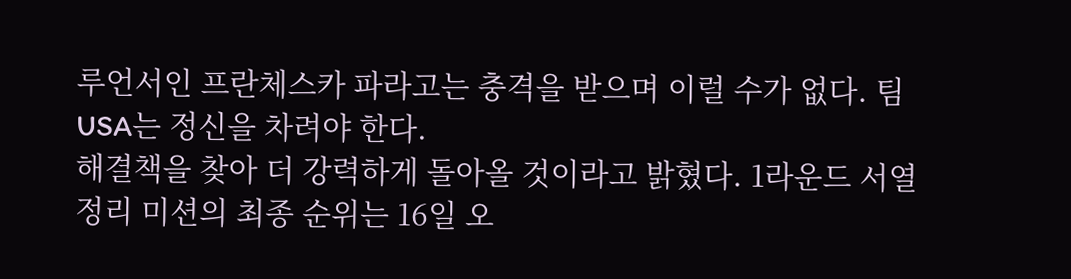루언서인 프란체스카 파라고는 충격을 받으며 이럴 수가 없다. 팀 USA는 정신을 차려야 한다.
해결책을 찾아 더 강력하게 돌아올 것이라고 밝혔다. 1라운드 서열 정리 미션의 최종 순위는 16일 오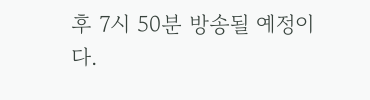후 7시 50분 방송될 예정이다.